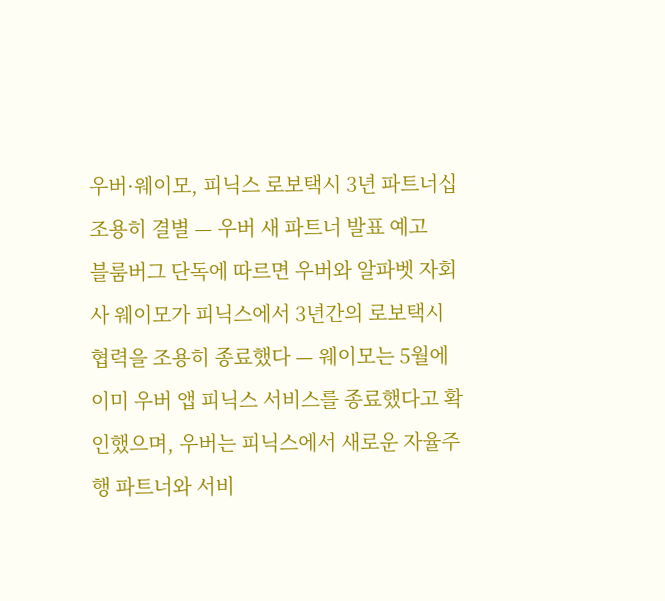우버·웨이모, 피닉스 로보택시 3년 파트너십 조용히 결별 — 우버 새 파트너 발표 예고
블룸버그 단독에 따르면 우버와 알파벳 자회사 웨이모가 피닉스에서 3년간의 로보택시 협력을 조용히 종료했다 — 웨이모는 5월에 이미 우버 앱 피닉스 서비스를 종료했다고 확인했으며, 우버는 피닉스에서 새로운 자율주행 파트너와 서비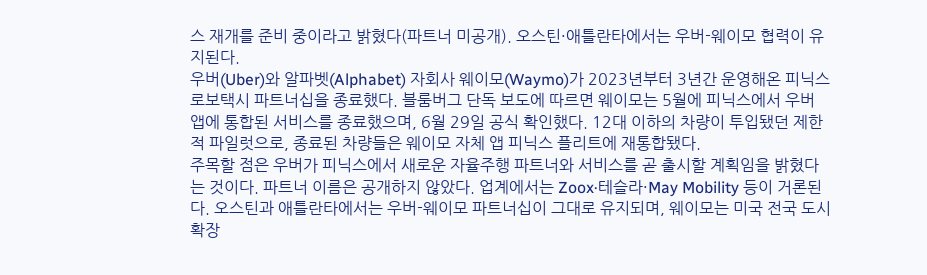스 재개를 준비 중이라고 밝혔다(파트너 미공개). 오스틴·애틀란타에서는 우버-웨이모 협력이 유지된다.
우버(Uber)와 알파벳(Alphabet) 자회사 웨이모(Waymo)가 2023년부터 3년간 운영해온 피닉스 로보택시 파트너십을 종료했다. 블룸버그 단독 보도에 따르면 웨이모는 5월에 피닉스에서 우버 앱에 통합된 서비스를 종료했으며, 6월 29일 공식 확인했다. 12대 이하의 차량이 투입됐던 제한적 파일럿으로, 종료된 차량들은 웨이모 자체 앱 피닉스 플리트에 재통합됐다.
주목할 점은 우버가 피닉스에서 새로운 자율주행 파트너와 서비스를 곧 출시할 계획임을 밝혔다는 것이다. 파트너 이름은 공개하지 않았다. 업계에서는 Zoox·테슬라·May Mobility 등이 거론된다. 오스틴과 애틀란타에서는 우버-웨이모 파트너십이 그대로 유지되며, 웨이모는 미국 전국 도시 확장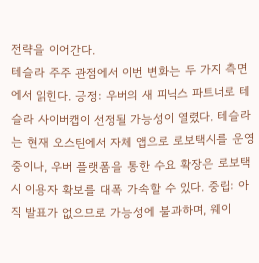전략을 이어간다.
테슬라 주주 관점에서 이번 변화는 두 가지 측면에서 읽힌다. 긍정: 우버의 새 피닉스 파트너로 테슬라 사이버캡이 선정될 가능성이 열렸다. 테슬라는 현재 오스틴에서 자체 앱으로 로보택시를 운영 중이나, 우버 플랫폼을 통한 수요 확장은 로보택시 이용자 확보를 대폭 가속할 수 있다. 중립: 아직 발표가 없으므로 가능성에 불과하며, 웨이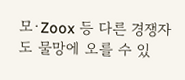모·Zoox 등 다른 경쟁자도 물망에 오를 수 있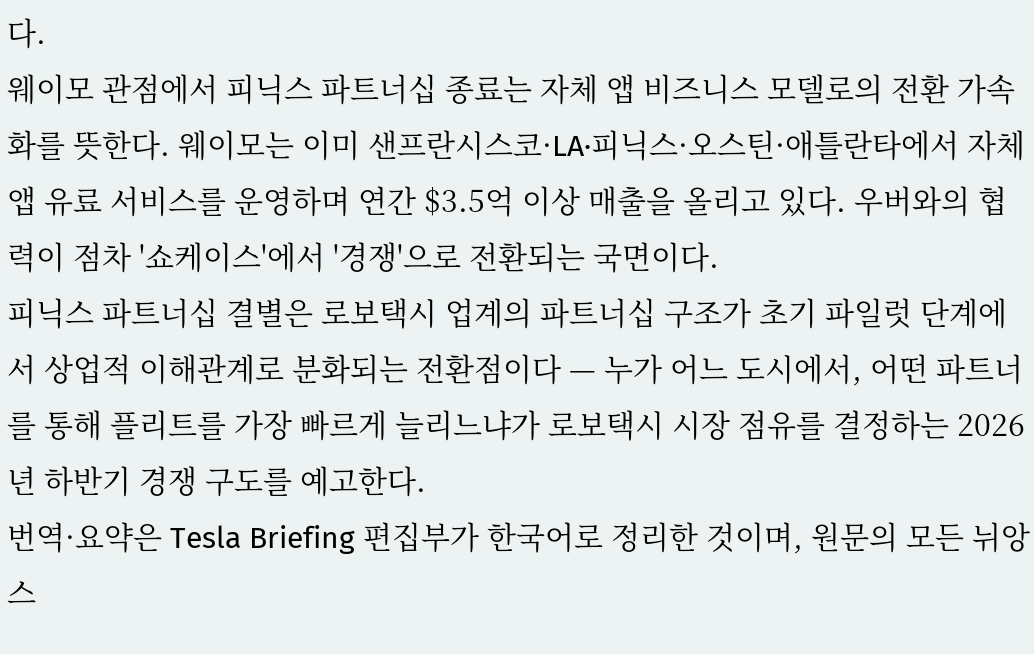다.
웨이모 관점에서 피닉스 파트너십 종료는 자체 앱 비즈니스 모델로의 전환 가속화를 뜻한다. 웨이모는 이미 샌프란시스코·LA·피닉스·오스틴·애틀란타에서 자체 앱 유료 서비스를 운영하며 연간 $3.5억 이상 매출을 올리고 있다. 우버와의 협력이 점차 '쇼케이스'에서 '경쟁'으로 전환되는 국면이다.
피닉스 파트너십 결별은 로보택시 업계의 파트너십 구조가 초기 파일럿 단계에서 상업적 이해관계로 분화되는 전환점이다 — 누가 어느 도시에서, 어떤 파트너를 통해 플리트를 가장 빠르게 늘리느냐가 로보택시 시장 점유를 결정하는 2026년 하반기 경쟁 구도를 예고한다.
번역·요약은 Tesla Briefing 편집부가 한국어로 정리한 것이며, 원문의 모든 뉘앙스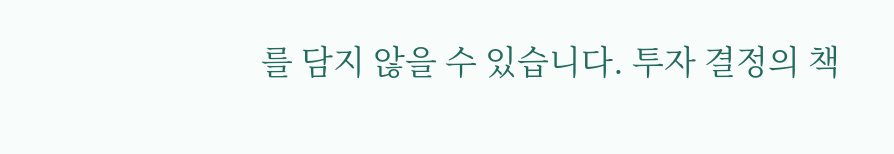를 담지 않을 수 있습니다. 투자 결정의 책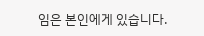임은 본인에게 있습니다.